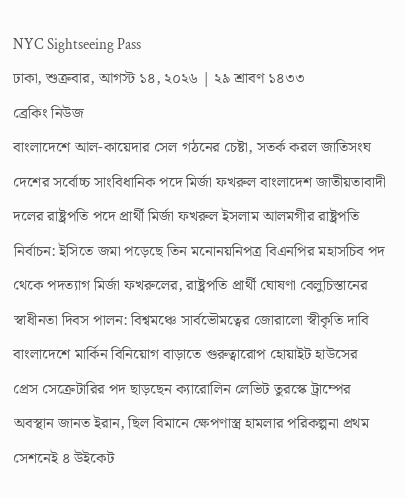NYC Sightseeing Pass
ঢাকা, শুক্রবার, আগস্ট ১৪, ২০২৬ | ২৯ শ্রাবণ ১৪৩৩
ব্রেকিং নিউজ
বাংলাদেশে আল-কায়েদার সেল গঠনের চেষ্টা, সতর্ক করল জাতিসংঘ দেশের সর্বোচ্চ সাংবিধানিক পদে মির্জা ফখরুল বাংলাদেশ জাতীয়তাবাদী দলের রাষ্ট্রপতি পদে প্রার্থী মির্জা ফখরুল ইসলাম আলমগীর রাষ্ট্রপতি নির্বাচন: ইসিতে জমা পড়েছে তিন মনোনয়নিপত্র বিএনপির মহাসচিব পদ থেকে পদত্যাগ মির্জা ফখরুলের, রাষ্ট্রপতি প্রার্থী ঘোষণা বেলুচিস্তানের স্বাধীনতা দিবস পালন: বিশ্বমঞ্চে সার্বভৌমত্বের জোরালো স্বীকৃতি দাবি বাংলাদেশে মার্কিন বিনিয়োগ বাড়াতে গুরুত্বারোপ হোয়াইট হাউসের প্রেস সেক্রেটারির পদ ছাড়ছেন ক্যারোলিন লেভিট তুরস্কে ট্রাম্পের অবস্থান জানত ইরান, ছিল বিমানে ক্ষেপণাস্ত্র হামলার পরিকল্পনা প্রথম সেশনেই ৪ উইকেট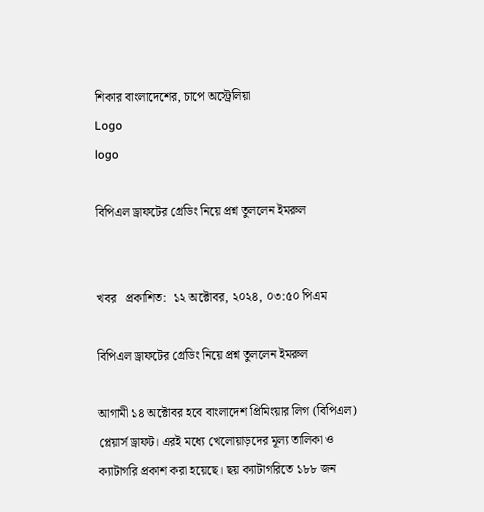শিকার বাংলাদেশের, চাপে অস্ট্রেলিয়া
Logo
logo

বিপিএল ড্রাফটের গ্রেডিং নিয়ে প্রশ্ন তুললেন ইমরুল


খবর   প্রকাশিত:  ১২ অক্টোবর, ২০২৪, ০৩:৫০ পিএম

বিপিএল ড্রাফটের গ্রেডিং নিয়ে প্রশ্ন তুললেন ইমরুল

আগামী ১৪ অক্টোবর হবে বাংলাদেশ প্রিমিংয়ার লিগ (বিপিএল) প্লেয়ার্স ড্রাফট। এরই মধ্যে খেলোয়াড়দের মূল্য তালিকা ও ক্যাটাগরি প্রকাশ করা হয়েছে। ছয় ক্যাটাগরিতে ১৮৮ জন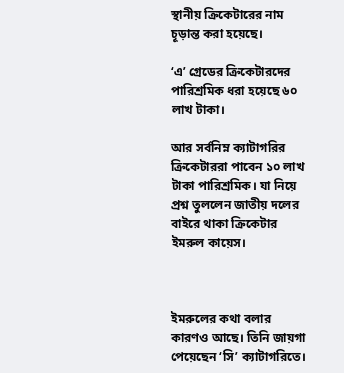স্থানীয় ক্রিকেটারের নাম চূড়ান্ত করা হয়েছে।

‘এ’ গ্রেডের ক্রিকেটারদের পারিশ্রমিক ধরা হয়েছে ৬০ লাখ টাকা।

আর সর্বনিম্ন ক্যাটাগরির ক্রিকেটাররা পাবেন ১০ লাখ টাকা পারিশ্রমিক। যা নিয়ে প্রশ্ন তুললেন জাতীয় দলের বাইরে থাকা ক্রিকেটার ইমরুল কায়েস।



ইমরুলের কথা বলার কারণও আছে। তিনি জায়গা পেয়েছেন ‘সি’ ক্যাটাগরিতে।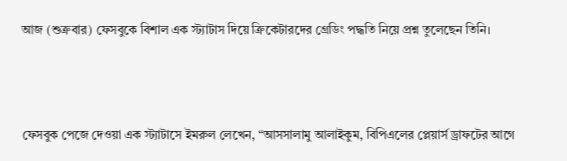আজ (শুক্রবার) ফেসবুকে বিশাল এক স্ট্যাটাস দিয়ে ক্রিকেটারদের গ্রেডিং পদ্ধতি নিয়ে প্রশ্ন তুলেছেন তিনি।



ফেসবুক পেজে দেওয়া এক স্ট্যাটাসে ইমরুল লেখেন, “আসসালামু আলাইকুম, বিপিএলের প্লেয়ার্স ড্রাফটের আগে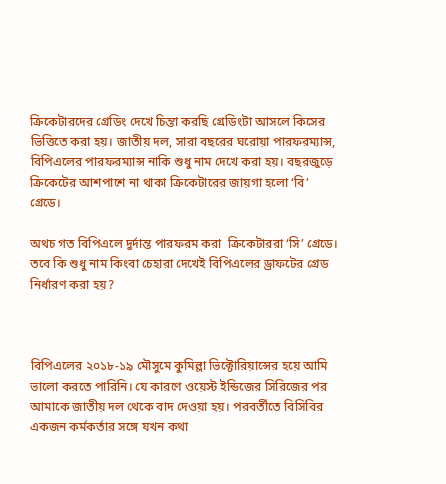ক্রিকেটারদের গ্রেডিং দেখে চিন্তা করছি গ্রেডিংটা আসলে কিসের ভিত্তিতে করা হয়। জাতীয় দল, সারা বছরের ঘরোয়া পারফরম্যান্স, বিপিএলের পারফরম্যান্স নাকি শুধু নাম দেখে করা হয়। বছরজুড়ে ক্রিকেটের আশপাশে না থাকা ক্রিকেটারের জায়গা হলো ‘বি’ গ্রেডে।

অথচ গত বিপিএলে দুর্দান্ত পারফরম করা  ক্রিকেটাররা ‘সি’ গ্রেডে। তবে কি শুধু নাম কিংবা চেহারা দেখেই বিপিএলের ড্রাফটের গ্রেড নির্ধারণ করা হয়?



বিপিএলের ২০১৮-১৯ মৌসুমে কুমিল্লা ভিক্টোরিয়ান্সের হয়ে আমি ভালো করতে পারিনি। যে কারণে ওয়েস্ট ইন্ডিজের সিরিজের পর আমাকে জাতীয় দল থেকে বাদ দেওয়া হয়। পরবর্তীতে বিসিবির একজন কর্মকর্তার সঙ্গে যখন কথা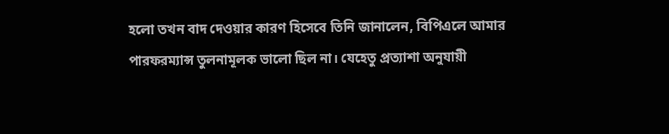হলো তখন বাদ দেওয়ার কারণ হিসেবে তিনি জানালেন, বিপিএলে আমার পারফরম্যান্স তুলনামূলক ভালো ছিল না। যেহেতু প্রত্যাশা অনুযায়ী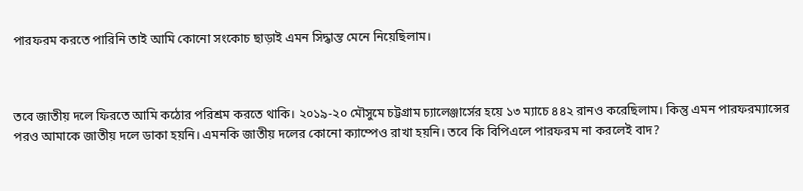পারফরম করতে পারিনি তাই আমি কোনো সংকোচ ছাড়াই এমন সিদ্ধান্ত মেনে নিয়েছিলাম।



তবে জাতীয় দলে ফিরতে আমি কঠোর পরিশ্রম করতে থাকি। ২০১৯-২০ মৌসুমে চট্টগ্রাম চ্যালেঞ্জার্সের হয়ে ১৩ ম্যাচে ৪৪২ রানও করেছিলাম। কিন্তু এমন পারফরম্যান্সের পরও আমাকে জাতীয় দলে ডাকা হয়নি। এমনকি জাতীয় দলের কোনো ক্যাম্পেও রাখা হয়নি। তবে কি বিপিএলে পারফরম না করলেই বাদ?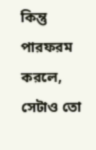কিন্তু পারফরম করলে, সেটাও তো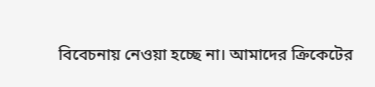বিবেচনায় নেওয়া হচ্ছে না। আমাদের ক্রিকেটের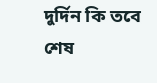দুর্দিন কি তবে শেষ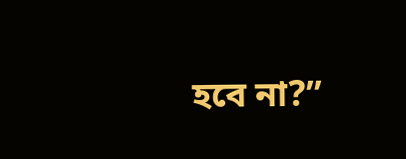হবে না?”